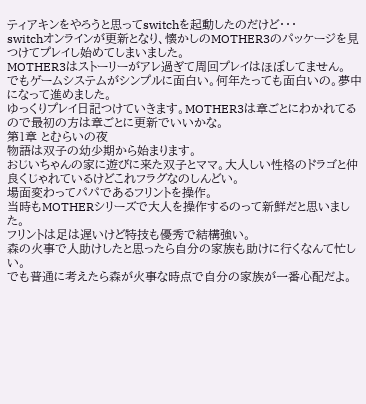ティアキンをやろうと思ってswitchを起動したのだけど・・・
switchオンラインが更新となり、懐かしのMOTHER3のパッケージを見つけてプレイし始めてしまいました。
MOTHER3はストーリーがアレ過ぎて周回プレイはほぼしてません。
でもゲームシステムがシンプルに面白い。何年たっても面白いの。夢中になって進めました。
ゆっくりプレイ日記つけていきます。MOTHER3は章ごとにわかれてるので最初の方は章ごとに更新でいいかな。
第1章 とむらいの夜
物語は双子の幼少期から始まります。
おじいちゃんの家に遊びに来た双子とママ。大人しい性格のドラゴと仲良くじゃれているけどこれフラグなのしんどい。
場面変わってパパであるフリントを操作。
当時もMOTHERシリーズで大人を操作するのって新鮮だと思いました。
フリントは足は遅いけど特技も優秀で結構強い。
森の火事で人助けしたと思ったら自分の家族も助けに行くなんて忙しい。
でも普通に考えたら森が火事な時点で自分の家族が一番心配だよ。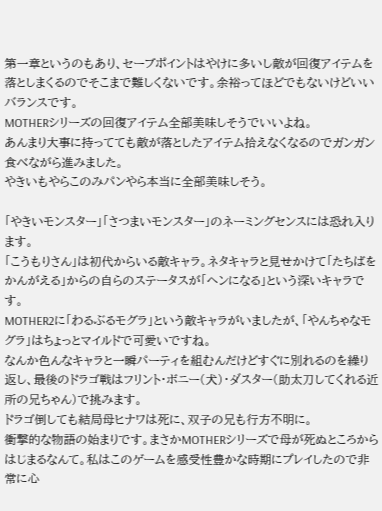第一章というのもあり、セーブポイントはやけに多いし敵が回復アイテムを落としまくるのでそこまで難しくないです。余裕ってほどでもないけどいいバランスです。
MOTHERシリーズの回復アイテム全部美味しそうでいいよね。
あんまり大事に持ってても敵が落としたアイテム拾えなくなるのでガンガン食べながら進みました。
やきいもやらこのみパンやら本当に全部美味しそう。

「やきいモンスター」「さつまいモンスター」のネーミングセンスには恐れ入ります。
「こうもりさん」は初代からいる敵キャラ。ネタキャラと見せかけて「たちばをかんがえる」からの自らのステータスが「ヘンになる」という深いキャラです。
MOTHER2に「わるぶるモグラ」という敵キャラがいましたが、「やんちゃなモグラ」はちょっとマイルドで可愛いですね。
なんか色んなキャラと一瞬パーティを組むんだけどすぐに別れるのを繰り返し、最後のドラゴ戦はフリント・ボニー(犬)・ダスター(助太刀してくれる近所の兄ちゃん)で挑みます。
ドラゴ倒しても結局母ヒナワは死に、双子の兄も行方不明に。
衝撃的な物語の始まりです。まさかMOTHERシリーズで母が死ぬところからはじまるなんて。私はこのゲームを感受性豊かな時期にプレイしたので非常に心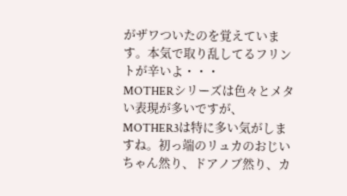がザワついたのを覚えています。本気で取り乱してるフリントが辛いよ・・・
MOTHERシリーズは色々とメタい表現が多いですが、MOTHER3は特に多い気がしますね。初っ端のリュカのおじいちゃん然り、ドアノブ然り、カ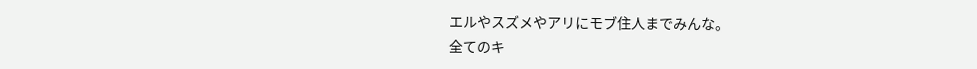エルやスズメやアリにモブ住人までみんな。
全てのキ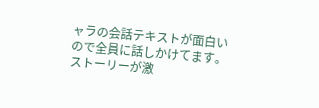ャラの会話テキストが面白いので全員に話しかけてます。
ストーリーが激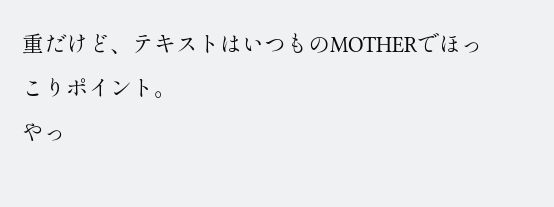重だけど、テキストはいつものMOTHERでほっこりポイント。
やっ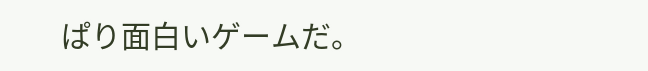ぱり面白いゲームだ。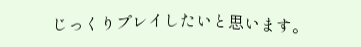じっくりプレイしたいと思います。